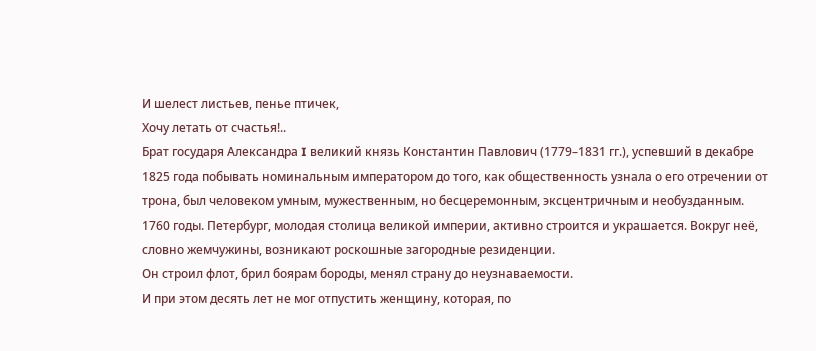И шелест листьев, пенье птичек,
Хочу летать от счастья!..
Брат государя Александра I великий князь Константин Павлович (1779–1831 гг.), успевший в декабре 1825 года побывать номинальным императором до того, как общественность узнала о его отречении от трона, был человеком умным, мужественным, но бесцеремонным, эксцентричным и необузданным.
1760 годы. Петербург, молодая столица великой империи, активно строится и украшается. Вокруг неё, словно жемчужины, возникают роскошные загородные резиденции.
Он строил флот, брил боярам бороды, менял страну до неузнаваемости.
И при этом десять лет не мог отпустить женщину, которая, по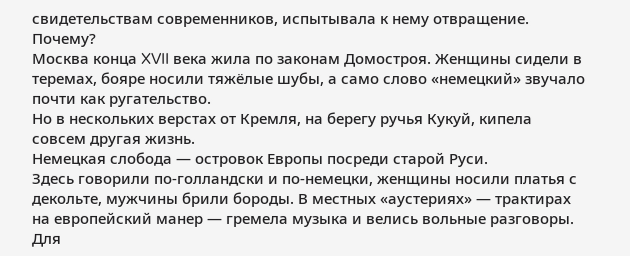свидетельствам современников, испытывала к нему отвращение. Почему?
Москва конца XVII века жила по законам Домостроя. Женщины сидели в теремах, бояре носили тяжёлые шубы, а само слово «немецкий» звучало почти как ругательство.
Но в нескольких верстах от Кремля, на берегу ручья Кукуй, кипела совсем другая жизнь.
Немецкая слобода — островок Европы посреди старой Руси.
Здесь говорили по-голландски и по-немецки, женщины носили платья с декольте, мужчины брили бороды. В местных «аустериях» — трактирах на европейский манер — гремела музыка и велись вольные разговоры.
Для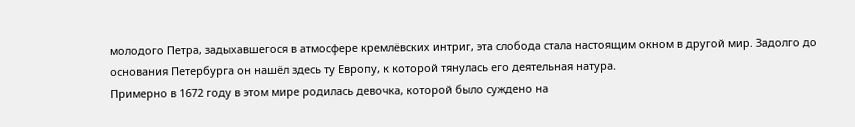молодого Петра, задыхавшегося в атмосфере кремлёвских интриг, эта слобода стала настоящим окном в другой мир. Задолго до основания Петербурга он нашёл здесь ту Европу, к которой тянулась его деятельная натура.
Примерно в 1672 году в этом мире родилась девочка, которой было суждено на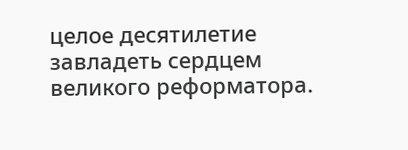целое десятилетие завладеть сердцем великого реформатора.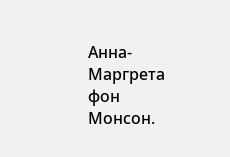Анна-Маргрета фон Монсон.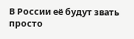В России её будут звать просто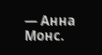— Анна Монс.